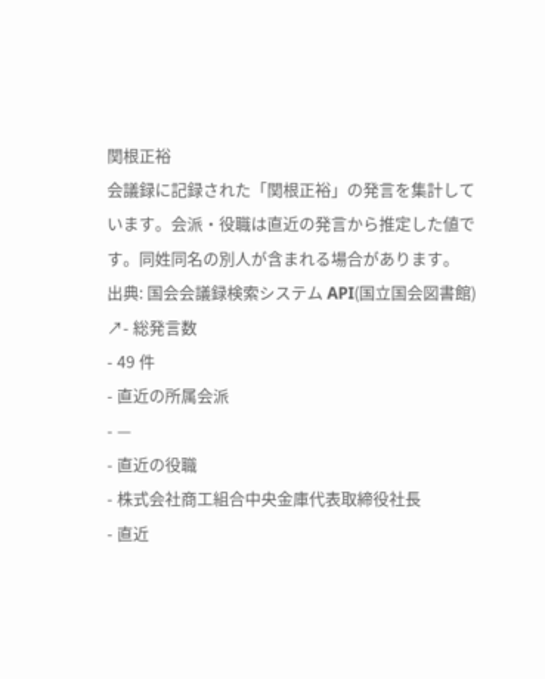関根正裕
会議録に記録された「関根正裕」の発言を集計しています。会派・役職は直近の発言から推定した値です。同姓同名の別人が含まれる場合があります。
出典: 国会会議録検索システム API(国立国会図書館) ↗- 総発言数
- 49 件
- 直近の所属会派
- —
- 直近の役職
- 株式会社商工組合中央金庫代表取締役社長
- 直近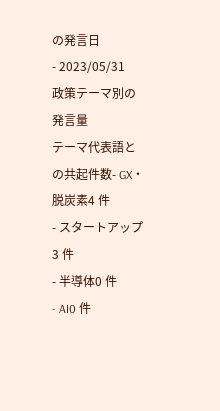の発言日
- 2023/05/31
政策テーマ別の発言量
テーマ代表語との共起件数- GX・脱炭素4 件
- スタートアップ3 件
- 半導体0 件
- AI0 件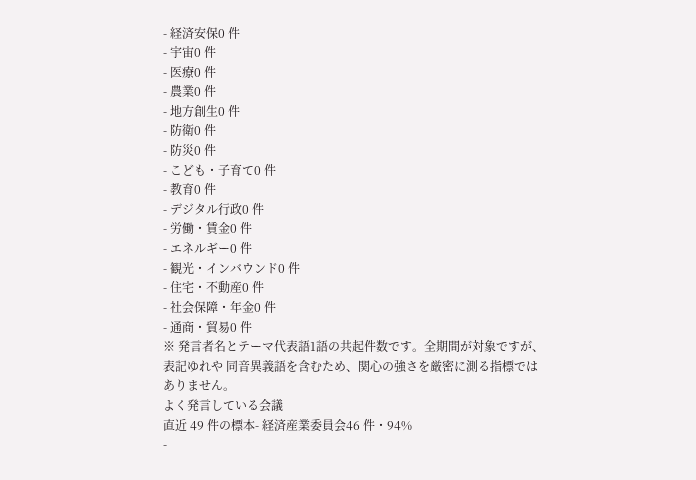- 経済安保0 件
- 宇宙0 件
- 医療0 件
- 農業0 件
- 地方創生0 件
- 防衛0 件
- 防災0 件
- こども・子育て0 件
- 教育0 件
- デジタル行政0 件
- 労働・賃金0 件
- エネルギー0 件
- 観光・インバウンド0 件
- 住宅・不動産0 件
- 社会保障・年金0 件
- 通商・貿易0 件
※ 発言者名とテーマ代表語1語の共起件数です。全期間が対象ですが、表記ゆれや 同音異義語を含むため、関心の強さを厳密に測る指標ではありません。
よく発言している会議
直近 49 件の標本- 経済産業委員会46 件・94%
-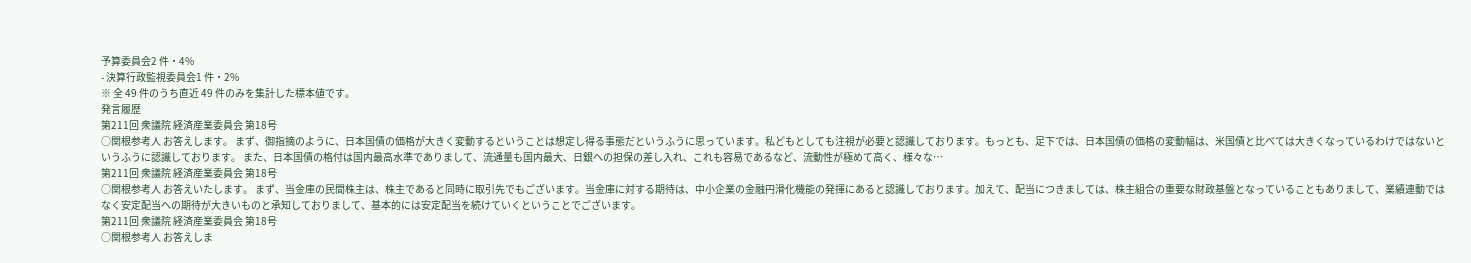予算委員会2 件・4%
- 決算行政監視委員会1 件・2%
※ 全 49 件のうち直近 49 件のみを集計した標本値です。
発言履歴
第211回 衆議院 経済産業委員会 第18号
○関根参考人 お答えします。 まず、御指摘のように、日本国債の価格が大きく変動するということは想定し得る事態だというふうに思っています。私どもとしても注視が必要と認識しております。もっとも、足下では、日本国債の価格の変動幅は、米国債と比べては大きくなっているわけではないというふうに認識しております。 また、日本国債の格付は国内最高水準でありまして、流通量も国内最大、日銀への担保の差し入れ、これも容易であるなど、流動性が極めて高く、様々な…
第211回 衆議院 経済産業委員会 第18号
○関根参考人 お答えいたします。 まず、当金庫の民間株主は、株主であると同時に取引先でもございます。当金庫に対する期待は、中小企業の金融円滑化機能の発揮にあると認識しております。加えて、配当につきましては、株主組合の重要な財政基盤となっていることもありまして、業績連動ではなく安定配当への期待が大きいものと承知しておりまして、基本的には安定配当を続けていくということでございます。
第211回 衆議院 経済産業委員会 第18号
○関根参考人 お答えしま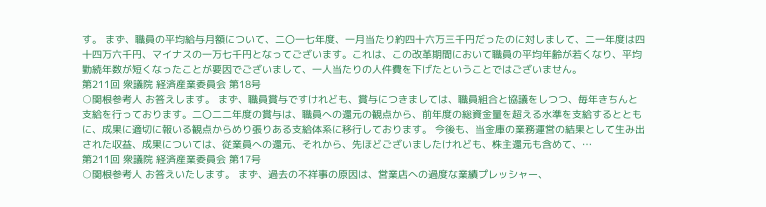す。 まず、職員の平均給与月額について、二〇一七年度、一月当たり約四十六万三千円だったのに対しまして、二一年度は四十四万六千円、マイナスの一万七千円となってございます。これは、この改革期間において職員の平均年齢が若くなり、平均勤続年数が短くなったことが要因でございまして、一人当たりの人件費を下げたということではございません。
第211回 衆議院 経済産業委員会 第18号
○関根参考人 お答えします。 まず、職員賞与ですけれども、賞与につきましては、職員組合と協議をしつつ、毎年きちんと支給を行っております。二〇二二年度の賞与は、職員への還元の観点から、前年度の総資金量を超える水準を支給するとともに、成果に適切に報いる観点からめり張りある支給体系に移行しております。 今後も、当金庫の業務運営の結果として生み出された収益、成果については、従業員への還元、それから、先ほどございましたけれども、株主還元も含めて、…
第211回 衆議院 経済産業委員会 第17号
○関根参考人 お答えいたします。 まず、過去の不祥事の原因は、営業店への過度な業績プレッシャー、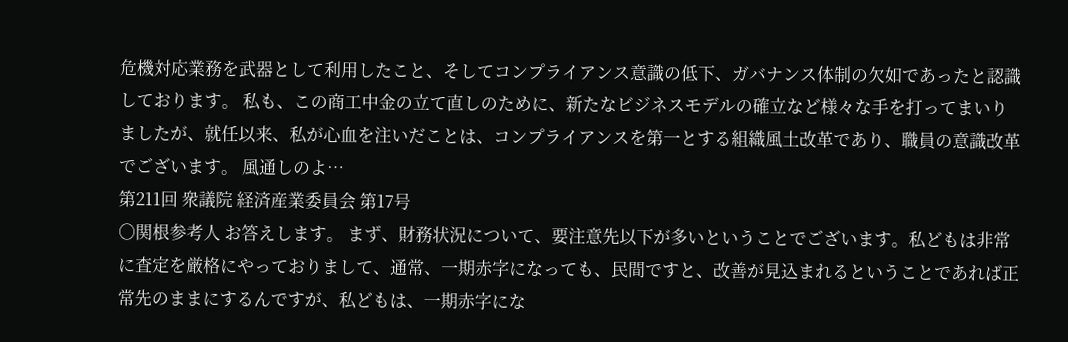危機対応業務を武器として利用したこと、そしてコンプライアンス意識の低下、ガバナンス体制の欠如であったと認識しております。 私も、この商工中金の立て直しのために、新たなビジネスモデルの確立など様々な手を打ってまいりましたが、就任以来、私が心血を注いだことは、コンプライアンスを第一とする組織風土改革であり、職員の意識改革でございます。 風通しのよ…
第211回 衆議院 経済産業委員会 第17号
○関根参考人 お答えします。 まず、財務状況について、要注意先以下が多いということでございます。私どもは非常に査定を厳格にやっておりまして、通常、一期赤字になっても、民間ですと、改善が見込まれるということであれば正常先のままにするんですが、私どもは、一期赤字にな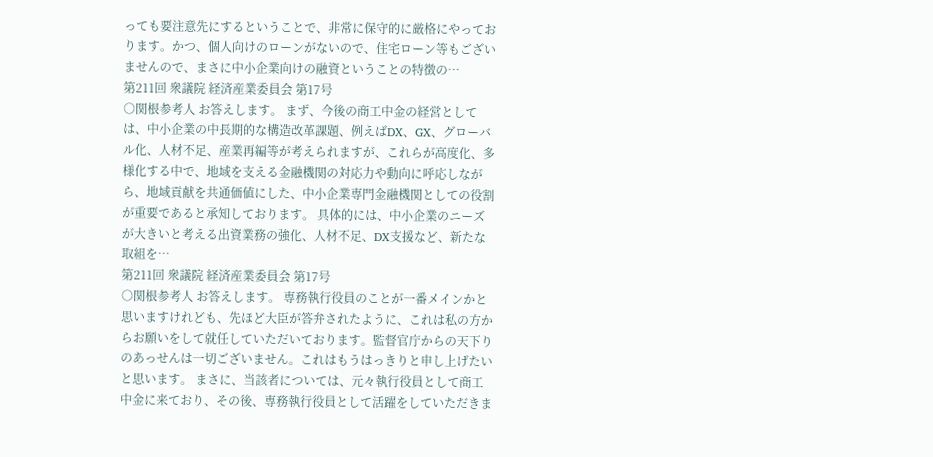っても要注意先にするということで、非常に保守的に厳格にやっております。かつ、個人向けのローンがないので、住宅ローン等もございませんので、まさに中小企業向けの融資ということの特徴の…
第211回 衆議院 経済産業委員会 第17号
○関根参考人 お答えします。 まず、今後の商工中金の経営としては、中小企業の中長期的な構造改革課題、例えばDX、GX、グローバル化、人材不足、産業再編等が考えられますが、これらが高度化、多様化する中で、地域を支える金融機関の対応力や動向に呼応しながら、地域貢献を共通価値にした、中小企業専門金融機関としての役割が重要であると承知しております。 具体的には、中小企業のニーズが大きいと考える出資業務の強化、人材不足、DX支援など、新たな取組を…
第211回 衆議院 経済産業委員会 第17号
○関根参考人 お答えします。 専務執行役員のことが一番メインかと思いますけれども、先ほど大臣が答弁されたように、これは私の方からお願いをして就任していただいております。監督官庁からの天下りのあっせんは一切ございません。これはもうはっきりと申し上げたいと思います。 まさに、当該者については、元々執行役員として商工中金に来ており、その後、専務執行役員として活躍をしていただきま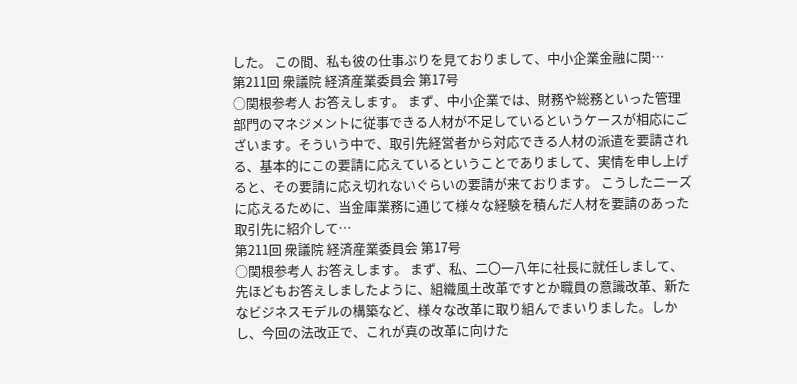した。 この間、私も彼の仕事ぶりを見ておりまして、中小企業金融に関…
第211回 衆議院 経済産業委員会 第17号
○関根参考人 お答えします。 まず、中小企業では、財務や総務といった管理部門のマネジメントに従事できる人材が不足しているというケースが相応にございます。そういう中で、取引先経営者から対応できる人材の派遣を要請される、基本的にこの要請に応えているということでありまして、実情を申し上げると、その要請に応え切れないぐらいの要請が来ております。 こうしたニーズに応えるために、当金庫業務に通じて様々な経験を積んだ人材を要請のあった取引先に紹介して…
第211回 衆議院 経済産業委員会 第17号
○関根参考人 お答えします。 まず、私、二〇一八年に社長に就任しまして、先ほどもお答えしましたように、組織風土改革ですとか職員の意識改革、新たなビジネスモデルの構築など、様々な改革に取り組んでまいりました。しかし、今回の法改正で、これが真の改革に向けた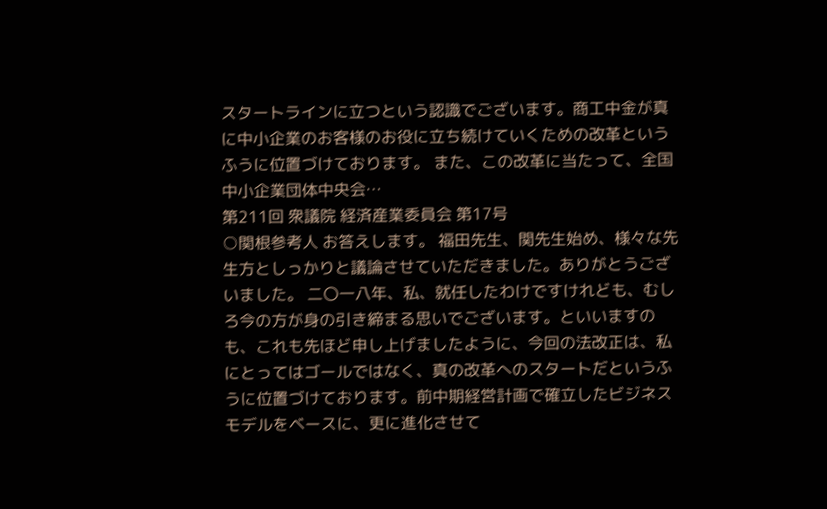スタートラインに立つという認識でございます。商工中金が真に中小企業のお客様のお役に立ち続けていくための改革というふうに位置づけております。 また、この改革に当たって、全国中小企業団体中央会…
第211回 衆議院 経済産業委員会 第17号
○関根参考人 お答えします。 福田先生、関先生始め、様々な先生方としっかりと議論させていただきました。ありがとうございました。 二〇一八年、私、就任したわけですけれども、むしろ今の方が身の引き締まる思いでございます。といいますのも、これも先ほど申し上げましたように、今回の法改正は、私にとってはゴールではなく、真の改革へのスタートだというふうに位置づけております。前中期経営計画で確立したビジネスモデルをベースに、更に進化させて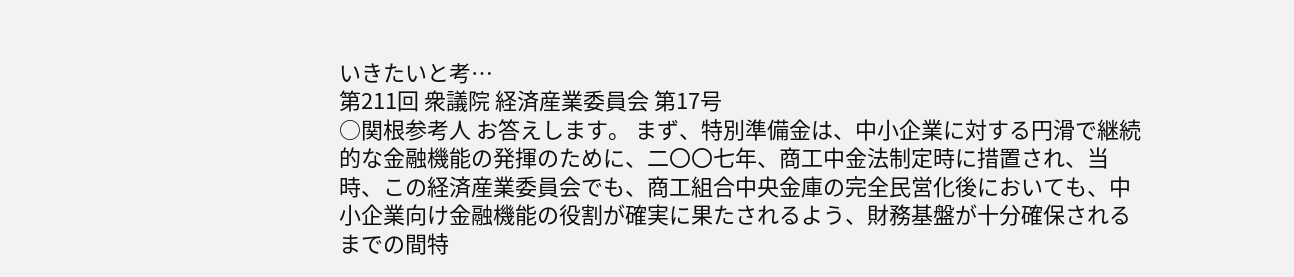いきたいと考…
第211回 衆議院 経済産業委員会 第17号
○関根参考人 お答えします。 まず、特別準備金は、中小企業に対する円滑で継続的な金融機能の発揮のために、二〇〇七年、商工中金法制定時に措置され、当時、この経済産業委員会でも、商工組合中央金庫の完全民営化後においても、中小企業向け金融機能の役割が確実に果たされるよう、財務基盤が十分確保されるまでの間特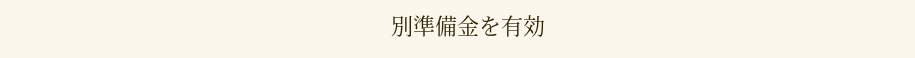別準備金を有効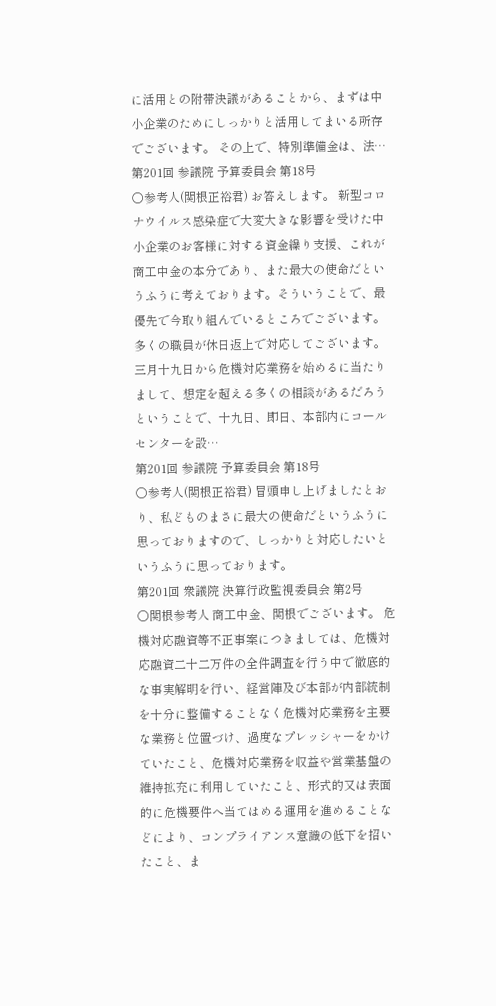に活用との附帯決議があることから、まずは中小企業のためにしっかりと活用してまいる所存でございます。 その上で、特別準備金は、法…
第201回 参議院 予算委員会 第18号
○参考人(関根正裕君) お答えします。 新型コロナウイルス感染症で大変大きな影響を受けた中小企業のお客様に対する資金繰り支援、これが商工中金の本分であり、また最大の使命だというふうに考えております。そういうことで、最優先で今取り組んでいるところでございます。多くの職員が休日返上で対応してございます。 三月十九日から危機対応業務を始めるに当たりまして、想定を超える多くの相談があるだろうということで、十九日、即日、本部内にコールセンターを設…
第201回 参議院 予算委員会 第18号
○参考人(関根正裕君) 冒頭申し上げましたとおり、私どものまさに最大の使命だというふうに思っておりますので、しっかりと対応したいというふうに思っております。
第201回 衆議院 決算行政監視委員会 第2号
○関根参考人 商工中金、関根でございます。 危機対応融資等不正事案につきましては、危機対応融資二十二万件の全件調査を行う中で徹底的な事実解明を行い、経営陣及び本部が内部統制を十分に整備することなく危機対応業務を主要な業務と位置づけ、過度なプレッシャーをかけていたこと、危機対応業務を収益や営業基盤の維持拡充に利用していたこと、形式的又は表面的に危機要件へ当てはめる運用を進めることなどにより、コンプライアンス意識の低下を招いたこと、ま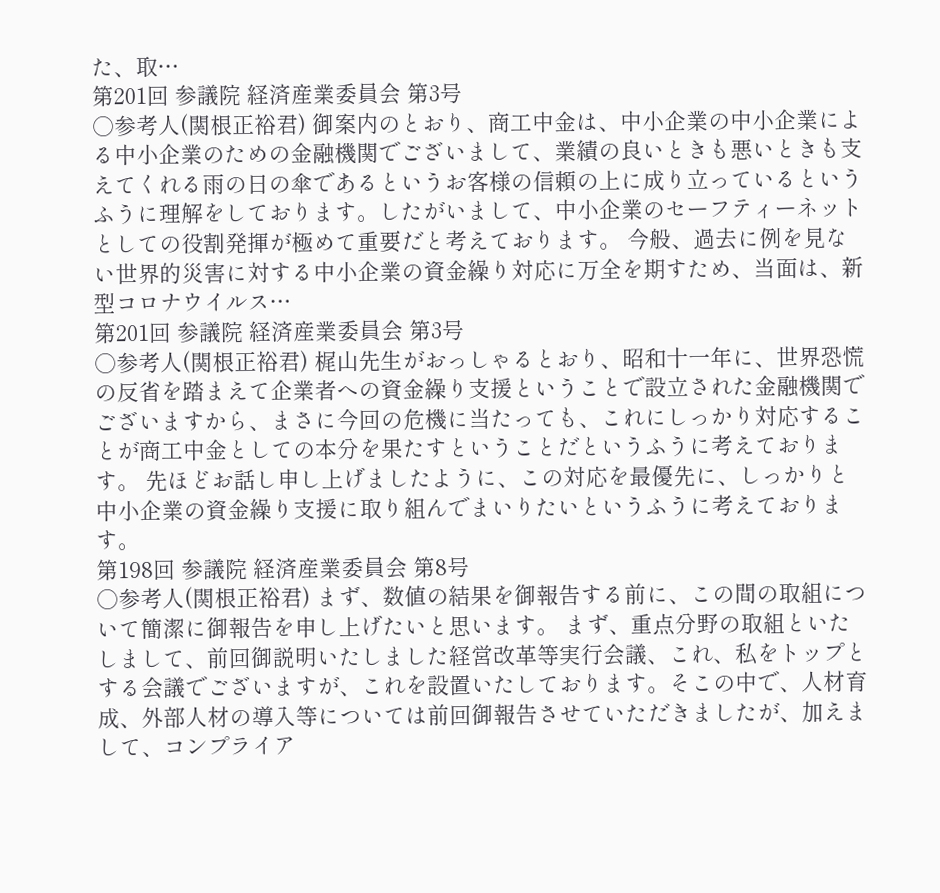た、取…
第201回 参議院 経済産業委員会 第3号
○参考人(関根正裕君) 御案内のとおり、商工中金は、中小企業の中小企業による中小企業のための金融機関でございまして、業績の良いときも悪いときも支えてくれる雨の日の傘であるというお客様の信頼の上に成り立っているというふうに理解をしております。したがいまして、中小企業のセーフティーネットとしての役割発揮が極めて重要だと考えております。 今般、過去に例を見ない世界的災害に対する中小企業の資金繰り対応に万全を期すため、当面は、新型コロナウイルス…
第201回 参議院 経済産業委員会 第3号
○参考人(関根正裕君) 梶山先生がおっしゃるとおり、昭和十一年に、世界恐慌の反省を踏まえて企業者への資金繰り支援ということで設立された金融機関でございますから、まさに今回の危機に当たっても、これにしっかり対応することが商工中金としての本分を果たすということだというふうに考えております。 先ほどお話し申し上げましたように、この対応を最優先に、しっかりと中小企業の資金繰り支援に取り組んでまいりたいというふうに考えております。
第198回 参議院 経済産業委員会 第8号
○参考人(関根正裕君) まず、数値の結果を御報告する前に、この間の取組について簡潔に御報告を申し上げたいと思います。 まず、重点分野の取組といたしまして、前回御説明いたしました経営改革等実行会議、これ、私をトップとする会議でございますが、これを設置いたしております。そこの中で、人材育成、外部人材の導入等については前回御報告させていただきましたが、加えまして、コンプライア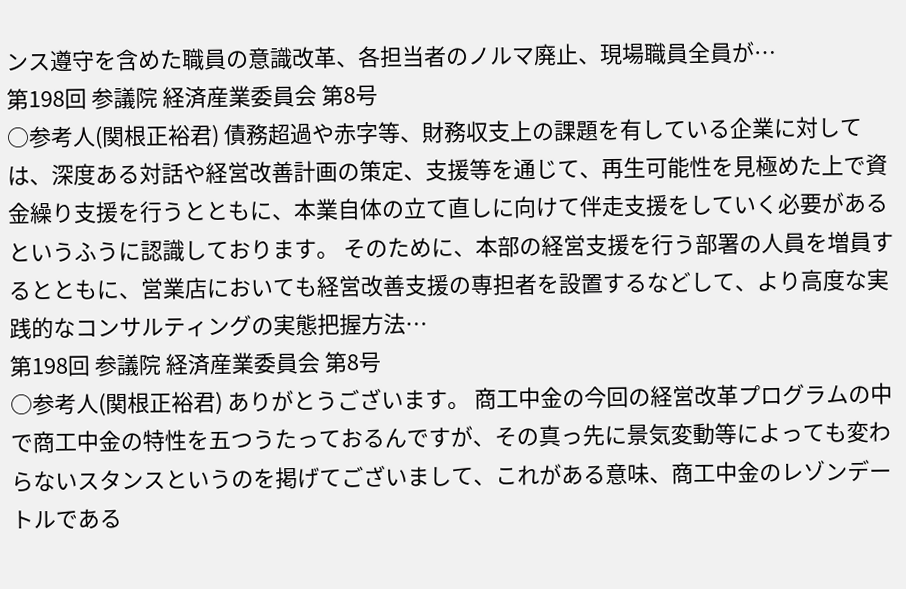ンス遵守を含めた職員の意識改革、各担当者のノルマ廃止、現場職員全員が…
第198回 参議院 経済産業委員会 第8号
○参考人(関根正裕君) 債務超過や赤字等、財務収支上の課題を有している企業に対しては、深度ある対話や経営改善計画の策定、支援等を通じて、再生可能性を見極めた上で資金繰り支援を行うとともに、本業自体の立て直しに向けて伴走支援をしていく必要があるというふうに認識しております。 そのために、本部の経営支援を行う部署の人員を増員するとともに、営業店においても経営改善支援の専担者を設置するなどして、より高度な実践的なコンサルティングの実態把握方法…
第198回 参議院 経済産業委員会 第8号
○参考人(関根正裕君) ありがとうございます。 商工中金の今回の経営改革プログラムの中で商工中金の特性を五つうたっておるんですが、その真っ先に景気変動等によっても変わらないスタンスというのを掲げてございまして、これがある意味、商工中金のレゾンデートルである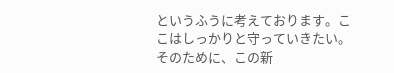というふうに考えております。ここはしっかりと守っていきたい。 そのために、この新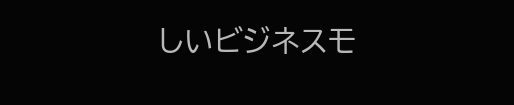しいビジネスモ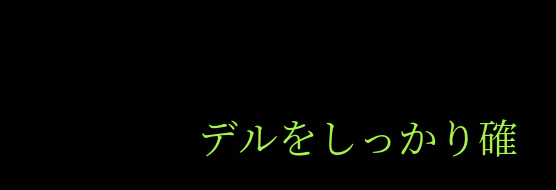デルをしっかり確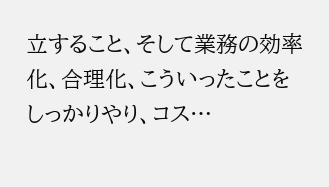立すること、そして業務の効率化、合理化、こういったことをしっかりやり、コス…